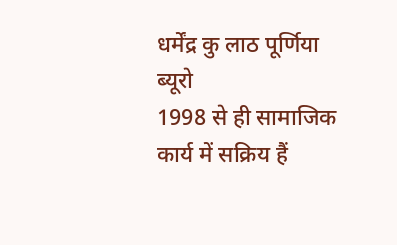धर्मेंद्र कु लाठ पूर्णिया ब्यूरो
1998 से ही सामाजिक कार्य में सक्रिय हैं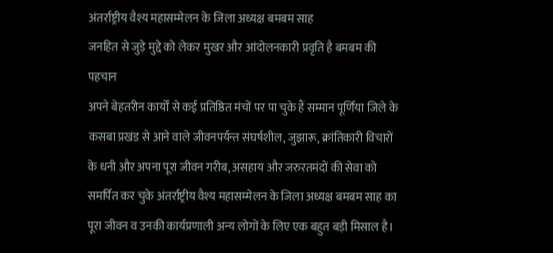अंतर्राष्ट्रीय वैश्य महासम्मेलन के जिला अध्यक्ष बमबम साह
जनहित से जुड़े मुद्दे को लेकर मुखर और आंदोलनकारी प्रवृति है बमबम की पहचान
अपने बेहतरीन कार्यों से कई प्रतिष्ठित मंचों पर पा चुके हैं सम्मान पूर्णिया जिले के कसबा प्रखंड से आने वाले जीवनपर्यन्त संघर्षशील, जुझारू, क्रांतिकारी विचारों के धनी और अपना पूरा जीवन गरीब, असहाय और जरुरतमंदों की सेवा को समर्पित कर चुके अंतर्राष्ट्रीय वैश्य महासम्मेलन के जिला अध्यक्ष बमबम साह का पूरा जीवन व उनकी कार्यप्रणाली अन्य लोगों के लिए एक बहुत बड़ी मिसाल है।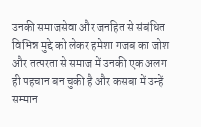उनकी समाजसेवा और जनहित से संबंधित विभिन्न मुद्दे को लेकर हमेशा गजब का जोश और तत्परता से समाज में उनकी एक अलग ही पहचान बन चुकी है और कसबा में उन्हें सम्मान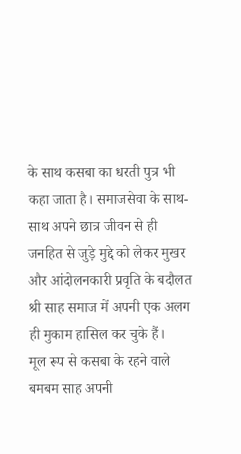के साथ कसबा का धरती पुत्र भी कहा जाता है। समाजसेवा के साथ-साथ अपने छात्र जीवन से ही जनहित से जुड़े मुद्दे को लेकर मुखर और आंदोलनकारी प्रवृति के बदौलत श्री साह समाज में अपनी एक अलग ही मुकाम हासिल कर चुके हैं।
मूल रूप से कसबा के रहने वाले बमबम साह अपनी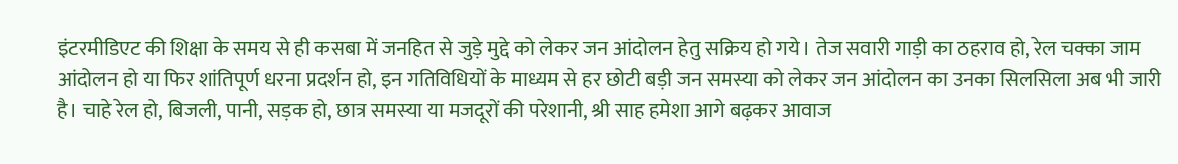इंटरमीडिएट की शिक्षा के समय से ही कसबा में जनहित से जुड़े मुद्दे को लेकर जन आंदोलन हेतु सक्रिय हो गये। तेज सवारी गाड़ी का ठहराव हो, रेल चक्का जाम आंदोलन हो या फिर शांतिपूर्ण धरना प्रदर्शन हो, इन गतिविधियों के माध्यम से हर छोटी बड़ी जन समस्या को लेकर जन आंदोलन का उनका सिलसिला अब भी जारी है। चाहे रेल हो, बिजली, पानी, सड़क हो, छात्र समस्या या मजदूरों की परेशानी, श्री साह हमेशा आगे बढ़कर आवाज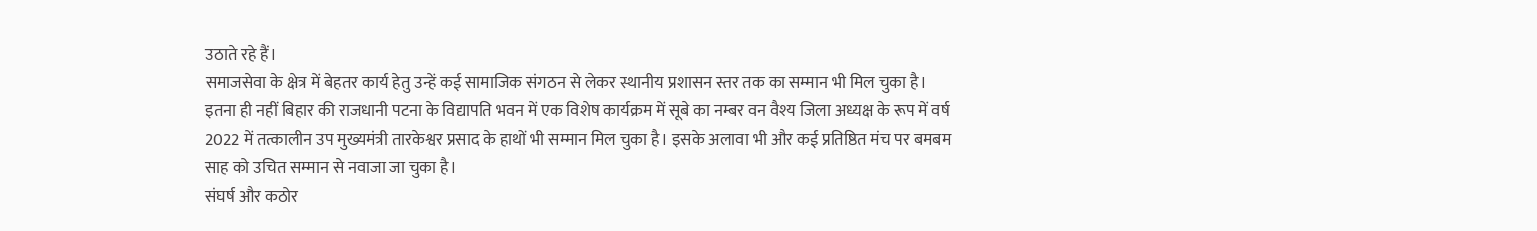उठाते रहे हैं।
समाजसेवा के क्षेत्र में बेहतर कार्य हेतु उन्हें कई सामाजिक संगठन से लेकर स्थानीय प्रशासन स्तर तक का सम्मान भी मिल चुका है। इतना ही नहीं बिहार की राजधानी पटना के विद्यापति भवन में एक विशेष कार्यक्रम में सूबे का नम्बर वन वैश्य जिला अध्यक्ष के रूप में वर्ष 2022 में तत्कालीन उप मुख्यमंत्री तारकेश्वर प्रसाद के हाथों भी सम्मान मिल चुका है। इसके अलावा भी और कई प्रतिष्ठित मंच पर बमबम साह को उचित सम्मान से नवाजा जा चुका है।
संघर्ष और कठोर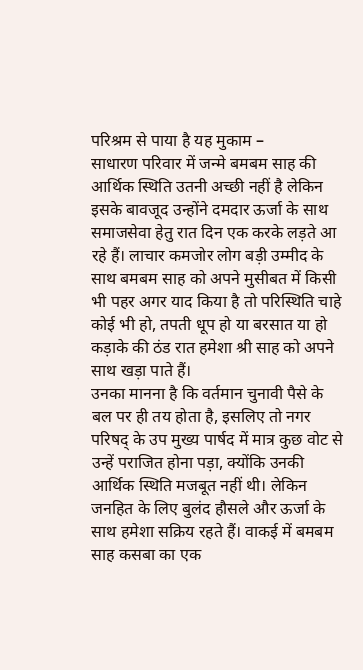परिश्रम से पाया है यह मुकाम –
साधारण परिवार में जन्मे बमबम साह की आर्थिक स्थिति उतनी अच्छी नहीं है लेकिन इसके बावजूद उन्होंने दमदार ऊर्जा के साथ समाजसेवा हेतु रात दिन एक करके लड़ते आ रहे हैं। लाचार कमजोर लोग बड़ी उम्मीद के साथ बमबम साह को अपने मुसीबत में किसी भी पहर अगर याद किया है तो परिस्थिति चाहे कोई भी हो, तपती धूप हो या बरसात या हो कड़ाके की ठंड रात हमेशा श्री साह को अपने साथ खड़ा पाते हैं।
उनका मानना है कि वर्तमान चुनावी पैसे के बल पर ही तय होता है, इसलिए तो नगर परिषद् के उप मुख्य पार्षद में मात्र कुछ वोट से उन्हें पराजित होना पड़ा, क्योंकि उनकी आर्थिक स्थिति मजबूत नहीं थी। लेकिन जनहित के लिए बुलंद हौसले और ऊर्जा के साथ हमेशा सक्रिय रहते हैं। वाकई में बमबम साह कसबा का एक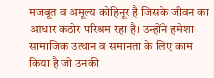मजबूत व अमूल्य कोहिनूर है जिसके जीवन का आधार कठोर परिश्रम रहा है। उन्होंने हमेशा सामाजिक उत्थान व समानता के लिए काम किया है जो उनकी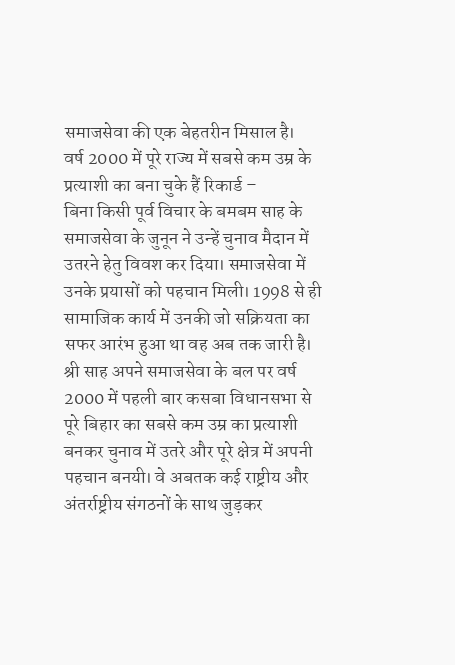समाजसेवा की एक बेहतरीन मिसाल है।
वर्ष 2000 में पूरे राज्य में सबसे कम उम्र के प्रत्याशी का बना चुके हैं रिकार्ड –
बिना किसी पूर्व विचार के बमबम साह के समाजसेवा के जुनून ने उन्हें चुनाव मैदान में उतरने हेतु विवश कर दिया। समाजसेवा में उनके प्रयासों को पहचान मिली। 1998 से ही सामाजिक कार्य में उनकी जो सक्रियता का सफर आरंभ हुआ था वह अब तक जारी है। श्री साह अपने समाजसेवा के बल पर वर्ष 2000 में पहली बार कसबा विधानसभा से पूरे बिहार का सबसे कम उम्र का प्रत्याशी बनकर चुनाव में उतरे और पूरे क्षेत्र में अपनी पहचान बनयी। वे अबतक कई राष्ट्रीय और अंतर्राष्ट्रीय संगठनों के साथ जुड़कर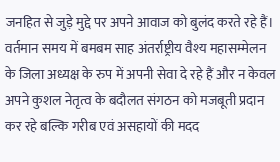जनहित से जुड़े मुद्दे पर अपने आवाज को बुलंद करते रहे हैं। वर्तमान समय में बमबम साह अंतर्राष्ट्रीय वैश्य महासम्मेलन के जिला अध्यक्ष के रुप में अपनी सेवा दे रहे हैं और न केवल अपने कुशल नेतृत्व के बदौलत संगठन को मजबूती प्रदान कर रहे बल्कि गरीब एवं असहायों की मदद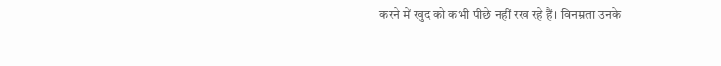करने में खुद को कभी पीछे नहीं रख रहे हैं। विनम्रता उनके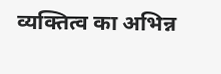व्यक्तित्व का अभिन्न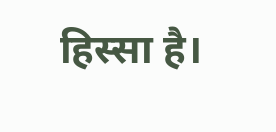हिस्सा है।